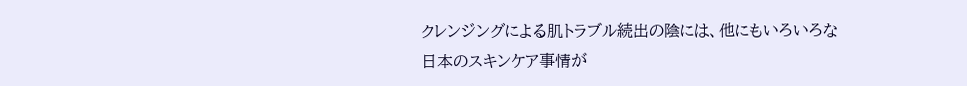クレンジングによる肌トラブル続出の陰には、他にもいろいろな日本のスキンケア事情が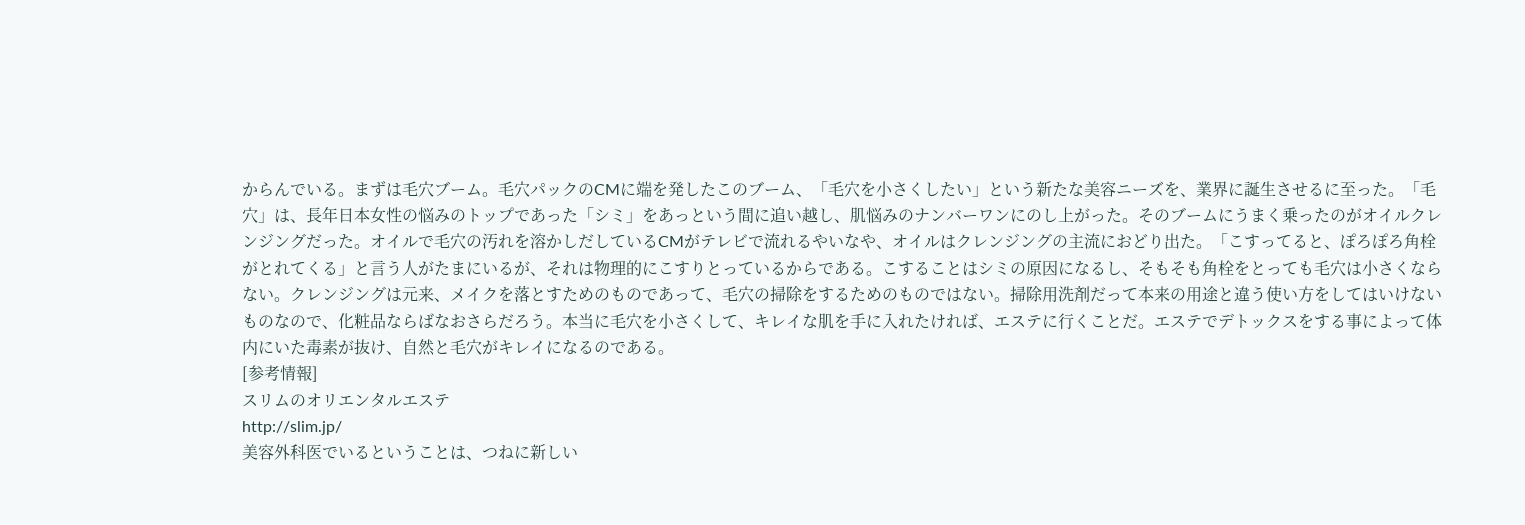からんでいる。まずは毛穴ブーム。毛穴パックのCMに端を発したこのブーム、「毛穴を小さくしたい」という新たな美容ニーズを、業界に誕生させるに至った。「毛穴」は、長年日本女性の悩みのトップであった「シミ」をあっという間に追い越し、肌悩みのナンバーワンにのし上がった。そのブームにうまく乗ったのがオイルクレンジングだった。オイルで毛穴の汚れを溶かしだしているCMがテレビで流れるやいなや、オイルはクレンジングの主流におどり出た。「こすってると、ぽろぽろ角栓がとれてくる」と言う人がたまにいるが、それは物理的にこすりとっているからである。こすることはシミの原因になるし、そもそも角栓をとっても毛穴は小さくならない。クレンジングは元来、メイクを落とすためのものであって、毛穴の掃除をするためのものではない。掃除用洗剤だって本来の用途と違う使い方をしてはいけないものなので、化粧品ならばなおさらだろう。本当に毛穴を小さくして、キレイな肌を手に入れたければ、エステに行くことだ。エステでデトックスをする事によって体内にいた毒素が抜け、自然と毛穴がキレイになるのである。
[参考情報]
スリムのオリエンタルエステ
http://slim.jp/
美容外科医でいるということは、つねに新しい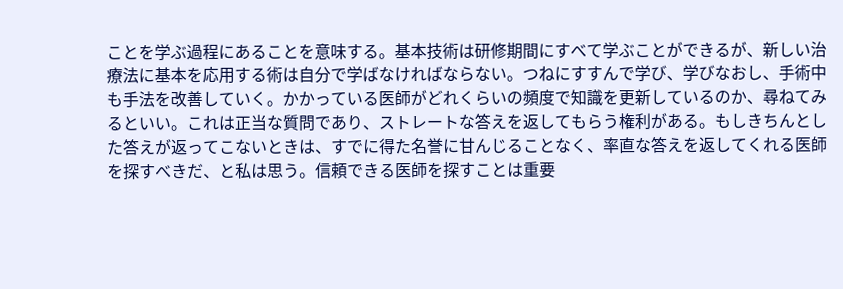ことを学ぶ過程にあることを意味する。基本技術は研修期間にすべて学ぶことができるが、新しい治療法に基本を応用する術は自分で学ばなければならない。つねにすすんで学び、学びなおし、手術中も手法を改善していく。かかっている医師がどれくらいの頻度で知識を更新しているのか、尋ねてみるといい。これは正当な質問であり、ストレートな答えを返してもらう権利がある。もしきちんとした答えが返ってこないときは、すでに得た名誉に甘んじることなく、率直な答えを返してくれる医師を探すべきだ、と私は思う。信頼できる医師を探すことは重要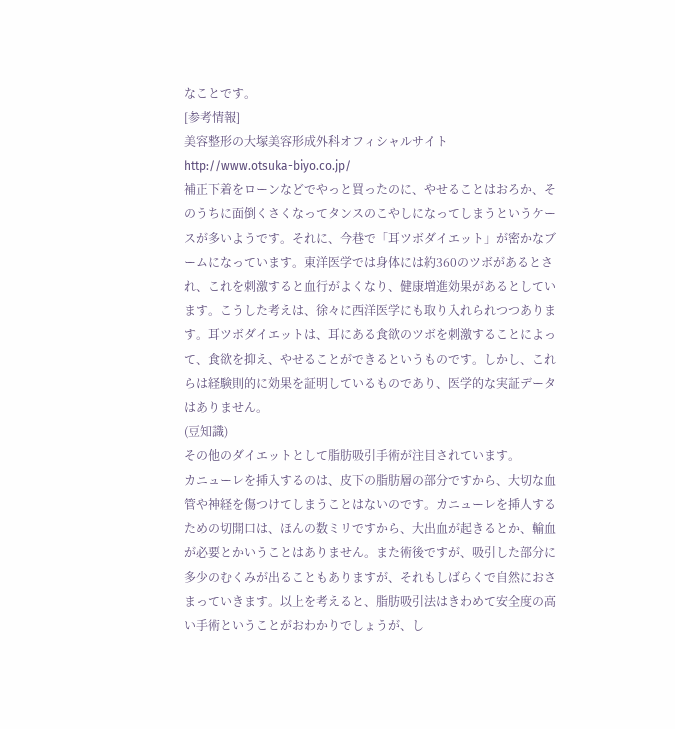なことです。
[参考情報]
美容整形の大塚美容形成外科オフィシャルサイト
http://www.otsuka-biyo.co.jp/
補正下着をローンなどでやっと買ったのに、やせることはおろか、そのうちに面倒くさくなってタンスのこやしになってしまうというケースが多いようです。それに、今巷で「耳ツボダイエット」が密かなブームになっています。東洋医学では身体には約360のツボがあるとされ、これを刺激すると血行がよくなり、健康増進効果があるとしています。こうした考えは、徐々に西洋医学にも取り入れられつつあります。耳ツボダイエットは、耳にある食欲のツボを刺激することによって、食欲を抑え、やせることができるというものです。しかし、これらは経験則的に効果を証明しているものであり、医学的な実証データはありません。
(豆知識)
その他のダイエットとして脂肪吸引手術が注目されています。
カニューレを挿入するのは、皮下の脂肪層の部分ですから、大切な血管や神経を傷つけてしまうことはないのです。カニューレを挿人するための切開口は、ほんの数ミリですから、大出血が起きるとか、輸血が必要とかいうことはありません。また術後ですが、吸引した部分に多少のむくみが出ることもありますが、それもしばらくで自然におさまっていきます。以上を考えると、脂肪吸引法はきわめて安全度の高い手術ということがおわかりでしょうが、し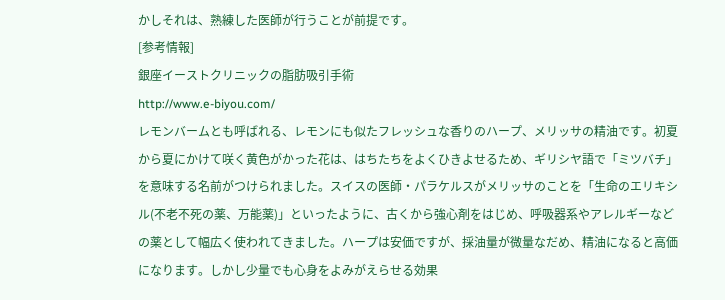かしそれは、熟練した医師が行うことが前提です。
[参考情報]
銀座イーストクリニックの脂肪吸引手術
http://www.e-biyou.com/
レモンバームとも呼ばれる、レモンにも似たフレッシュな香りのハープ、メリッサの精油です。初夏から夏にかけて咲く黄色がかった花は、はちたちをよくひきよせるため、ギリシヤ語で「ミツバチ」を意味する名前がつけられました。スイスの医師・パラケルスがメリッサのことを「生命のエリキシル(不老不死の薬、万能薬)」といったように、古くから強心剤をはじめ、呼吸器系やアレルギーなどの薬として幅広く使われてきました。ハープは安価ですが、採油量が微量なだめ、精油になると高価になります。しかし少量でも心身をよみがえらせる効果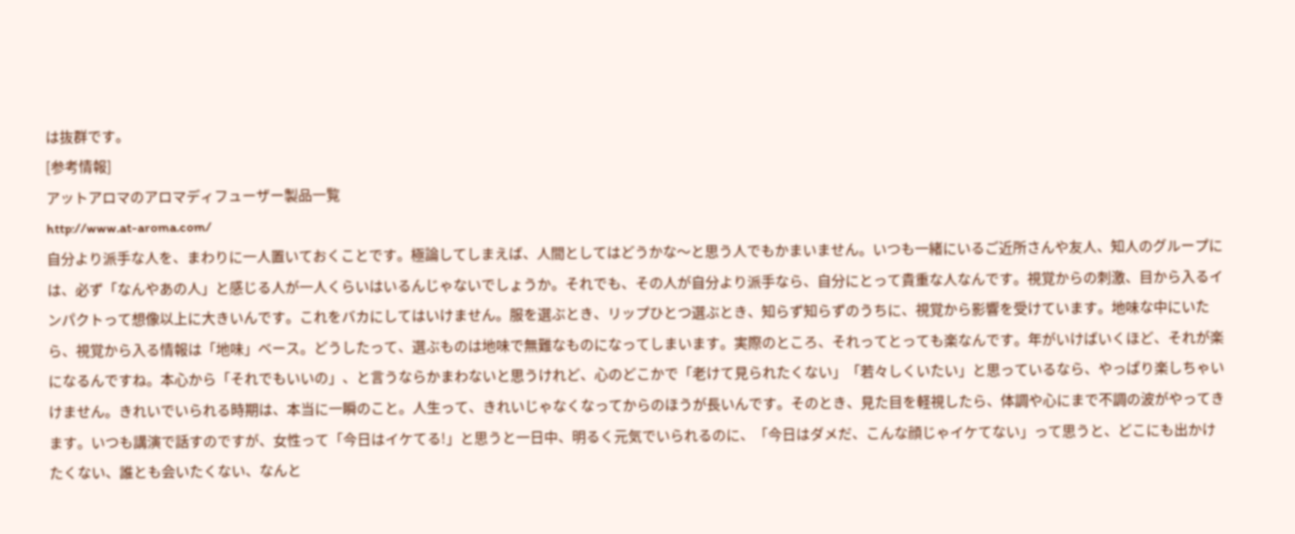は抜群です。
[参考情報]
アットアロマのアロマディフューザー製品一覧
http://www.at-aroma.com/
自分より派手な人を、まわりに一人置いておくことです。極論してしまえば、人間としてはどうかな〜と思う人でもかまいません。いつも一緒にいるご近所さんや友人、知人のグループには、必ず「なんやあの人」と感じる人が一人くらいはいるんじゃないでしょうか。それでも、その人が自分より派手なら、自分にとって貴重な人なんです。視覚からの刺激、目から入るインパクトって想像以上に大きいんです。これをバカにしてはいけません。服を選ぶとき、リップひとつ選ぶとき、知らず知らずのうちに、視覚から影響を受けています。地味な中にいたら、視覚から入る情報は「地味」ベース。どうしたって、選ぶものは地味で無難なものになってしまいます。実際のところ、それってとっても楽なんです。年がいけばいくほど、それが楽になるんですね。本心から「それでもいいの」、と言うならかまわないと思うけれど、心のどこかで「老けて見られたくない」「若々しくいたい」と思っているなら、やっぱり楽しちゃいけません。きれいでいられる時期は、本当に一瞬のこと。人生って、きれいじゃなくなってからのほうが長いんです。そのとき、見た目を軽視したら、体調や心にまで不調の波がやってきます。いつも講演で話すのですが、女性って「今日はイケてる!」と思うと一日中、明るく元気でいられるのに、「今日はダメだ、こんな顔じゃイケてない」って思うと、どこにも出かけたくない、誰とも会いたくない、なんと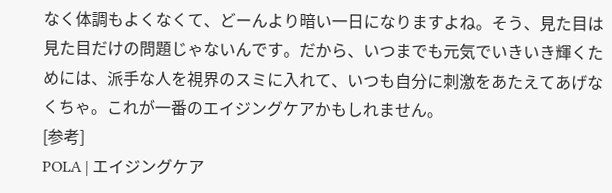なく体調もよくなくて、どーんより暗い一日になりますよね。そう、見た目は見た目だけの問題じゃないんです。だから、いつまでも元気でいきいき輝くためには、派手な人を視界のスミに入れて、いつも自分に刺激をあたえてあげなくちゃ。これが一番のエイジングケアかもしれません。
[参考]
POLA | エイジングケア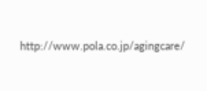http://www.pola.co.jp/agingcare/